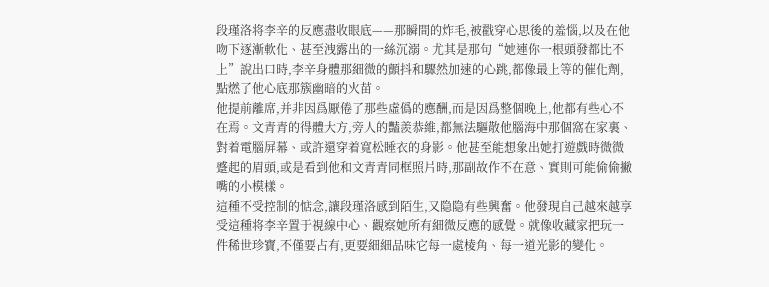段瑾洛将李辛的反應盡收眼底——那瞬間的炸毛,被戳穿心思後的羞惱,以及在他吻下逐漸軟化、甚至洩露出的一絲沉溺。尤其是那句“她連你一根頭發都比不上”說出口時,李辛身體那細微的顫抖和驟然加速的心跳,都像最上等的催化劑,點燃了他心底那簇幽暗的火苗。
他提前離席,并非因爲厭倦了那些虛僞的應酬,而是因爲整個晚上,他都有些心不在焉。文青青的得體大方,旁人的豔羨恭維,都無法驅散他腦海中那個窩在家裏、對着電腦屏幕、或許還穿着寬松睡衣的身影。他甚至能想象出她打遊戲時微微蹙起的眉頭,或是看到他和文青青同框照片時,那副故作不在意、實則可能偷偷撇嘴的小模樣。
這種不受控制的惦念,讓段瑾洛感到陌生,又隐隐有些興奮。他發現自己越來越享受這種将李辛置于視線中心、觀察她所有細微反應的感覺。就像收藏家把玩一件稀世珍寶,不僅要占有,更要細細品味它每一處棱角、每一道光影的變化。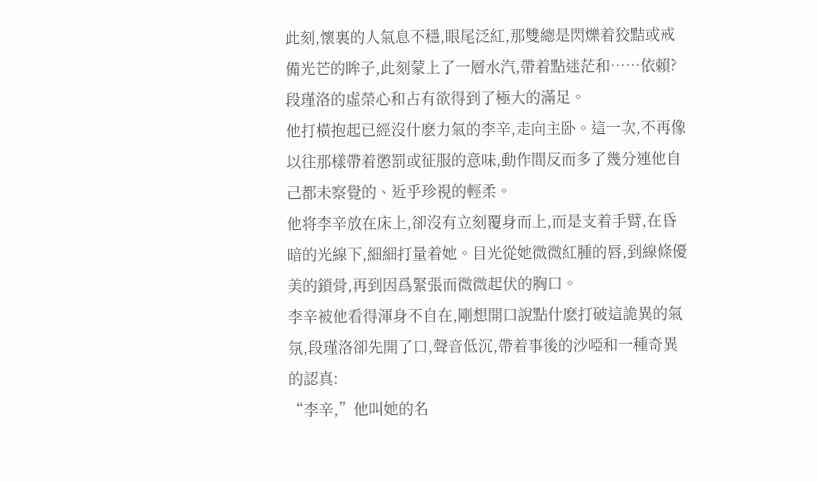此刻,懷裏的人氣息不穩,眼尾泛紅,那雙總是閃爍着狡黠或戒備光芒的眸子,此刻蒙上了一層水汽,帶着點迷茫和……依賴?段瑾洛的虛榮心和占有欲得到了極大的滿足。
他打橫抱起已經沒什麽力氣的李辛,走向主卧。這一次,不再像以往那樣帶着懲罰或征服的意味,動作間反而多了幾分連他自己都未察覺的、近乎珍視的輕柔。
他将李辛放在床上,卻沒有立刻覆身而上,而是支着手臂,在昏暗的光線下,細細打量着她。目光從她微微紅腫的唇,到線條優美的鎖骨,再到因爲緊張而微微起伏的胸口。
李辛被他看得渾身不自在,剛想開口說點什麽打破這詭異的氣氛,段瑾洛卻先開了口,聲音低沉,帶着事後的沙啞和一種奇異的認真:
“李辛,”他叫她的名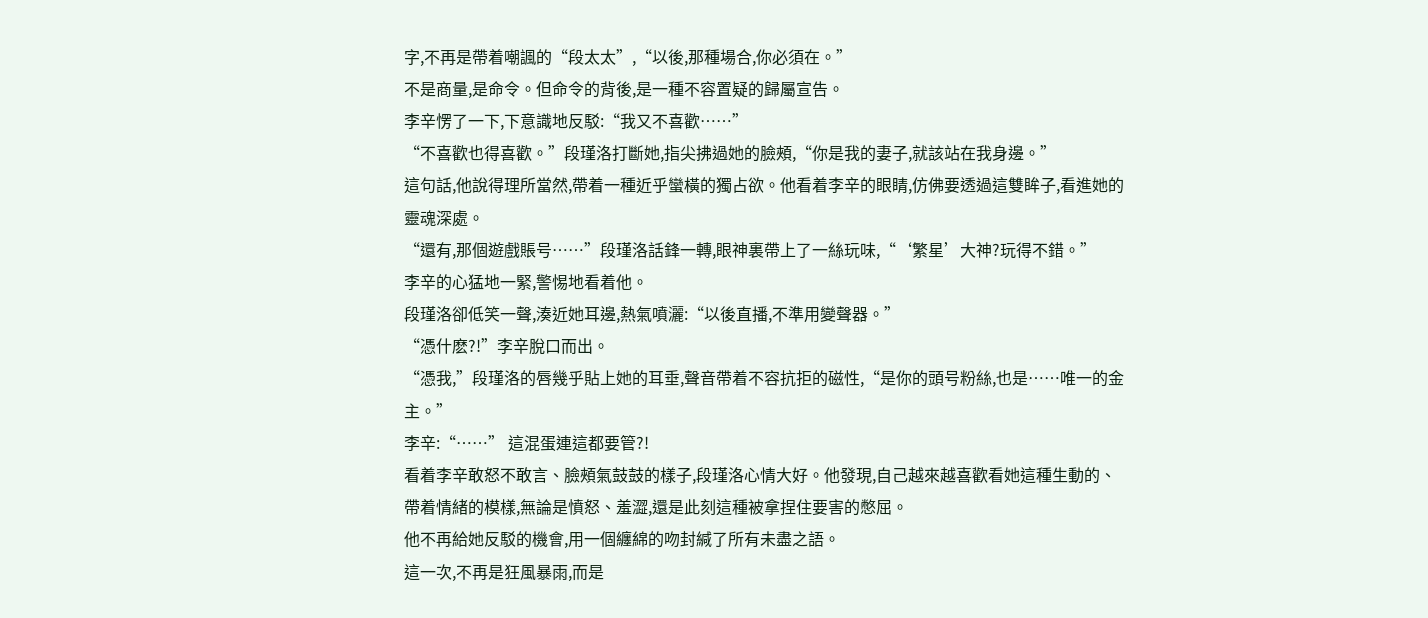字,不再是帶着嘲諷的“段太太”,“以後,那種場合,你必須在。”
不是商量,是命令。但命令的背後,是一種不容置疑的歸屬宣告。
李辛愣了一下,下意識地反駁:“我又不喜歡……”
“不喜歡也得喜歡。”段瑾洛打斷她,指尖拂過她的臉頰,“你是我的妻子,就該站在我身邊。”
這句話,他說得理所當然,帶着一種近乎蠻橫的獨占欲。他看着李辛的眼睛,仿佛要透過這雙眸子,看進她的靈魂深處。
“還有,那個遊戲賬号……”段瑾洛話鋒一轉,眼神裏帶上了一絲玩味,“‘繁星’大神?玩得不錯。”
李辛的心猛地一緊,警惕地看着他。
段瑾洛卻低笑一聲,湊近她耳邊,熱氣噴灑:“以後直播,不準用變聲器。”
“憑什麽?!”李辛脫口而出。
“憑我,”段瑾洛的唇幾乎貼上她的耳垂,聲音帶着不容抗拒的磁性,“是你的頭号粉絲,也是……唯一的金主。”
李辛:“……” 這混蛋連這都要管?!
看着李辛敢怒不敢言、臉頰氣鼓鼓的樣子,段瑾洛心情大好。他發現,自己越來越喜歡看她這種生動的、帶着情緒的模樣,無論是憤怒、羞澀,還是此刻這種被拿捏住要害的憋屈。
他不再給她反駁的機會,用一個纏綿的吻封緘了所有未盡之語。
這一次,不再是狂風暴雨,而是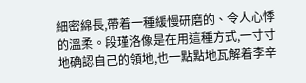細密綿長,帶着一種緩慢研磨的、令人心悸的溫柔。段瑾洛像是在用這種方式,一寸寸地确認自己的領地,也一點點地瓦解着李辛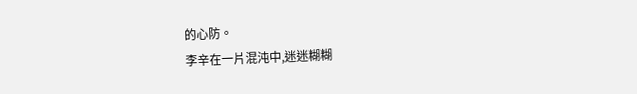的心防。
李辛在一片混沌中,迷迷糊糊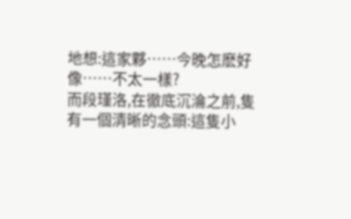地想:這家夥……今晚怎麽好像……不太一樣?
而段瑾洛,在徹底沉淪之前,隻有一個清晰的念頭:這隻小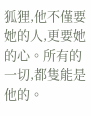狐狸,他不僅要她的人,更要她的心。所有的一切,都隻能是他的。